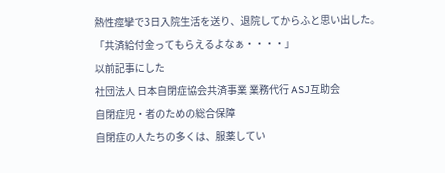熱性痙攣で3日入院生活を送り、退院してからふと思い出した。
「共済給付金ってもらえるよなぁ・・・・」
以前記事にした
社団法人 日本自閉症協会共済事業 業務代行 ASJ互助会
自閉症児・者のための総合保障
自閉症の人たちの多くは、服薬してい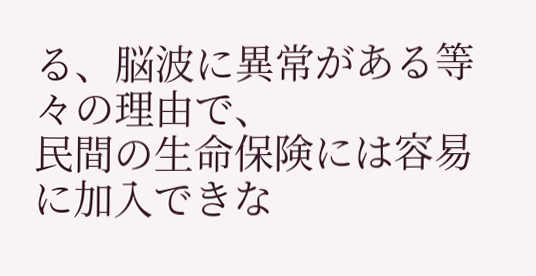る、脳波に異常がある等々の理由で、
民間の生命保険には容易に加入できな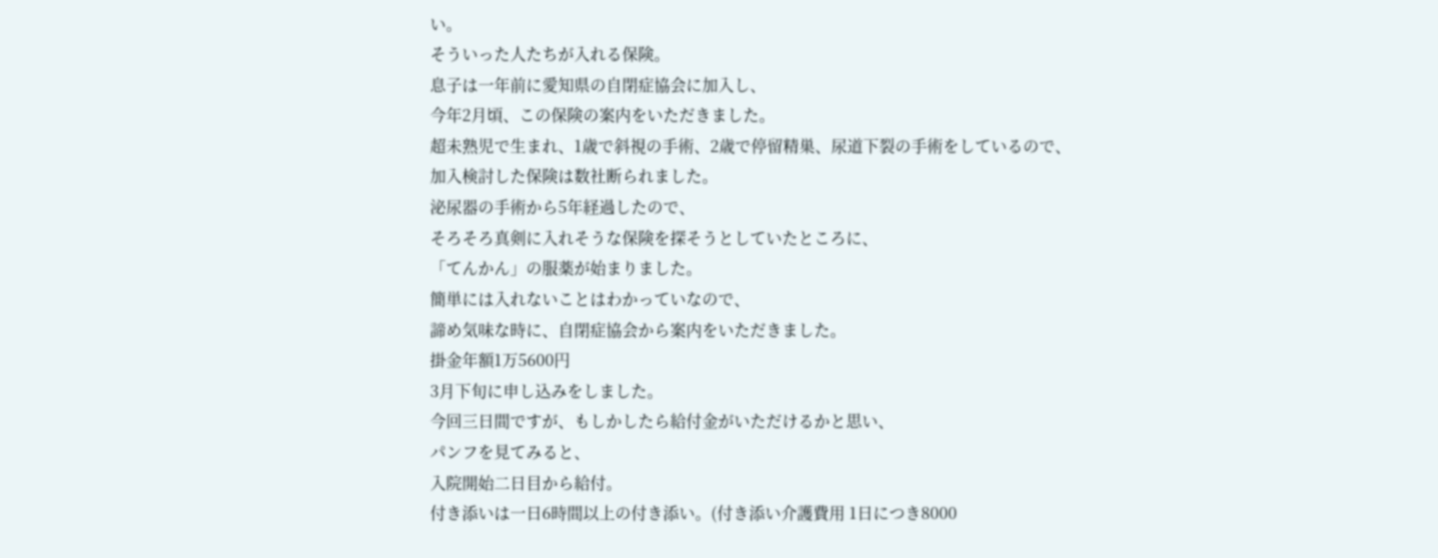い。
そういった人たちが入れる保険。
息子は一年前に愛知県の自閉症協会に加入し、
今年2月頃、この保険の案内をいただきました。
超未熟児で生まれ、1歳で斜視の手術、2歳で停留精巣、尿道下裂の手術をしているので、
加入検討した保険は数社断られました。
泌尿器の手術から5年経過したので、
そろそろ真剣に入れそうな保険を探そうとしていたところに、
「てんかん」の服薬が始まりました。
簡単には入れないことはわかっていなので、
諦め気味な時に、自閉症協会から案内をいただきました。
掛金年額1万5600円
3月下旬に申し込みをしました。
今回三日間ですが、もしかしたら給付金がいただけるかと思い、
パンフを見てみると、
入院開始二日目から給付。
付き添いは一日6時間以上の付き添い。(付き添い介護費用 1日につき8000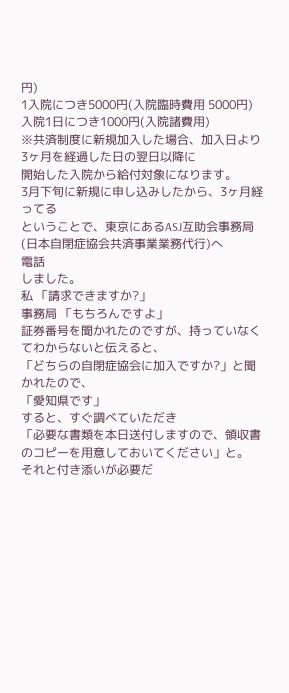円)
1入院につき5000円(入院臨時費用 5000円)
入院1日につき1000円(入院諸費用)
※共済制度に新規加入した場合、加入日より3ヶ月を経過した日の翌日以降に
開始した入院から給付対象になります。
3月下旬に新規に申し込みしたから、3ヶ月経ってる
ということで、東京にあるASJ互助会事務局(日本自閉症協会共済事業業務代行)へ
電話
しました。
私 「請求できますか?」
事務局 「もちろんですよ」
証券番号を聞かれたのですが、持っていなくてわからないと伝えると、
「どちらの自閉症協会に加入ですか?」と聞かれたので、
「愛知県です」
すると、すぐ調べていただき
「必要な書類を本日送付しますので、領収書のコピーを用意しておいてください」と。
それと付き添いが必要だ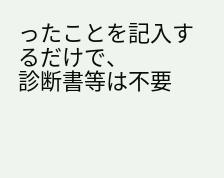ったことを記入するだけで、
診断書等は不要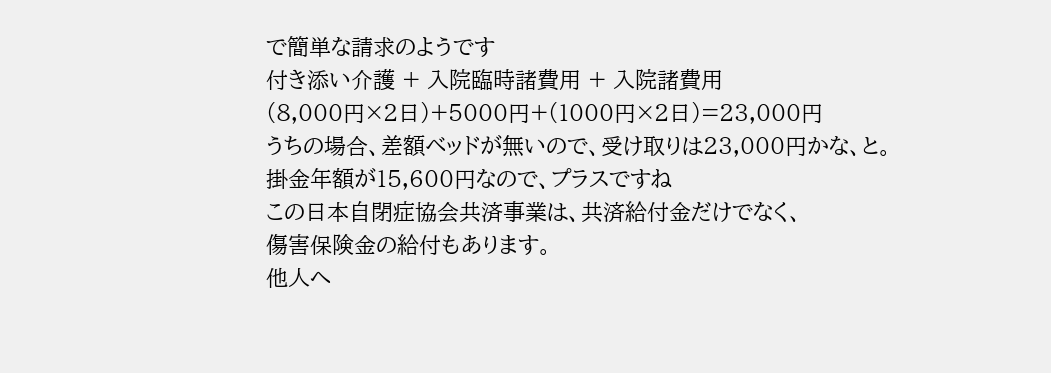で簡単な請求のようです
付き添い介護 + 入院臨時諸費用 + 入院諸費用
(8,000円×2日)+5000円+(1000円×2日)=23,000円
うちの場合、差額ベッドが無いので、受け取りは23,000円かな、と。
掛金年額が15,600円なので、プラスですね
この日本自閉症協会共済事業は、共済給付金だけでなく、
傷害保険金の給付もあります。
他人へ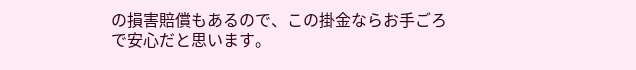の損害賠償もあるので、この掛金ならお手ごろで安心だと思います。